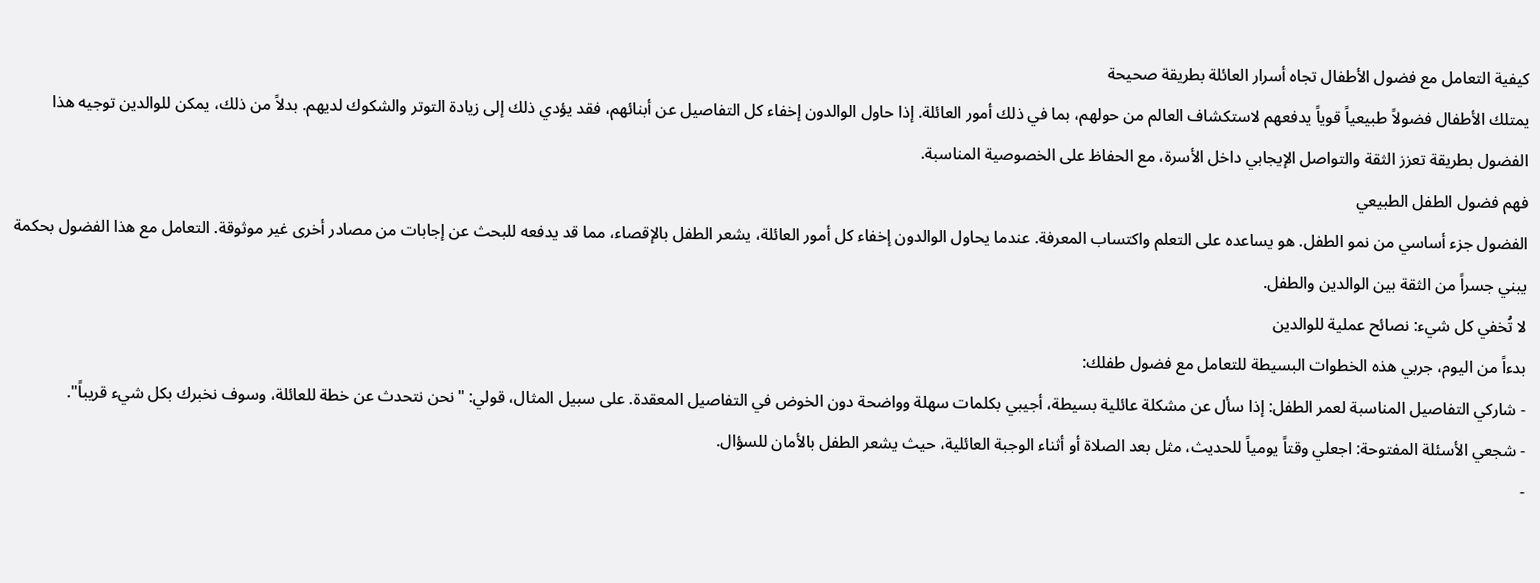كيفية التعامل مع فضول الأطفال تجاه أسرار العائلة بطريقة صحيحة
يمتلك الأطفال فضولاً طبيعياً قوياً يدفعهم لاستكشاف العالم من حولهم، بما في ذلك أمور العائلة. إذا حاول الوالدون إخفاء كل التفاصيل عن أبنائهم، فقد يؤدي ذلك إلى زيادة التوتر والشكوك لديهم. بدلاً من ذلك، يمكن للوالدين توجيه هذا الفضول بطريقة تعزز الثقة والتواصل الإيجابي داخل الأسرة، مع الحفاظ على الخصوصية المناسبة.
فهم فضول الطفل الطبيعي
الفضول جزء أساسي من نمو الطفل. هو يساعده على التعلم واكتساب المعرفة. عندما يحاول الوالدون إخفاء كل أمور العائلة، يشعر الطفل بالإقصاء، مما قد يدفعه للبحث عن إجابات من مصادر أخرى غير موثوقة. التعامل مع هذا الفضول بحكمة يبني جسراً من الثقة بين الوالدين والطفل.
لا تُخفي كل شيء: نصائح عملية للوالدين
بدءاً من اليوم، جربي هذه الخطوات البسيطة للتعامل مع فضول طفلك:
- شاركي التفاصيل المناسبة لعمر الطفل: إذا سأل عن مشكلة عائلية بسيطة، أجيبي بكلمات سهلة وواضحة دون الخوض في التفاصيل المعقدة. على سبيل المثال، قولي: "نحن نتحدث عن خطة للعائلة، وسوف نخبرك بكل شيء قريباً".
- شجعي الأسئلة المفتوحة: اجعلي وقتاً يومياً للحديث، مثل بعد الصلاة أو أثناء الوجبة العائلية، حيث يشعر الطفل بالأمان للسؤال.
-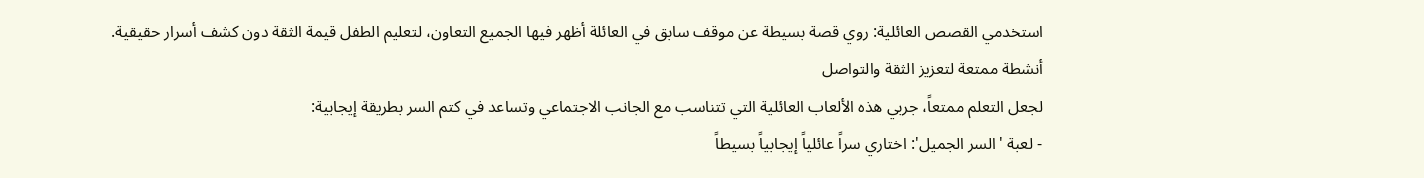استخدمي القصص العائلية: روي قصة بسيطة عن موقف سابق في العائلة أظهر فيها الجميع التعاون، لتعليم الطفل قيمة الثقة دون كشف أسرار حقيقية.
أنشطة ممتعة لتعزيز الثقة والتواصل
لجعل التعلم ممتعاً، جربي هذه الألعاب العائلية التي تتناسب مع الجانب الاجتماعي وتساعد في كتم السر بطريقة إيجابية:
- لعبة 'السر الجميل': اختاري سراً عائلياً إيجابياً بسيطاً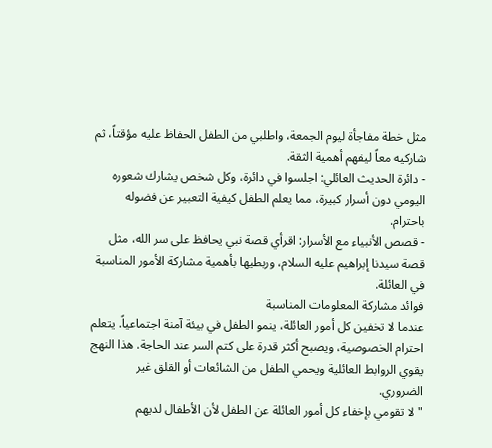مثل خطة مفاجأة ليوم الجمعة، واطلبي من الطفل الحفاظ عليه مؤقتاً، ثم شاركيه معاً ليفهم أهمية الثقة.
- دائرة الحديث العائلي: اجلسوا في دائرة، وكل شخص يشارك شعوره اليومي دون أسرار كبيرة، مما يعلم الطفل كيفية التعبير عن فضوله باحترام.
- قصص الأنبياء مع الأسرار: اقرأي قصة نبي يحافظ على سر الله، مثل قصة سيدنا إبراهيم عليه السلام، وربطيها بأهمية مشاركة الأمور المناسبة في العائلة.
فوائد مشاركة المعلومات المناسبة
عندما لا تخفين كل أمور العائلة، ينمو الطفل في بيئة آمنة اجتماعياً. يتعلم احترام الخصوصية، ويصبح أكثر قدرة على كتم السر عند الحاجة. هذا النهج يقوي الروابط العائلية ويحمي الطفل من الشائعات أو القلق غير الضروري.
"لا تقومي بإخفاء كل أمور العائلة عن الطفل لأن الأطفال لديهم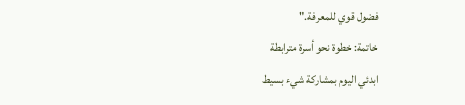فضول قوي للمعرفة."
خاتمة: خطوة نحو أسرة مترابطة
ابدئي اليوم بمشاركة شيء بسيط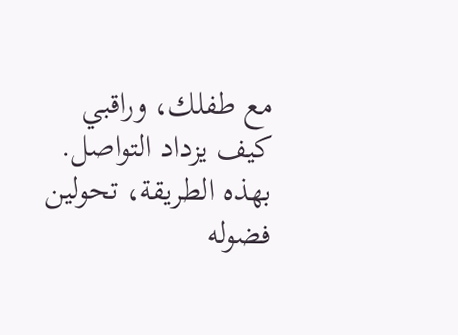مع طفلك، وراقبي كيف يزداد التواصل. بهذه الطريقة، تحولين فضوله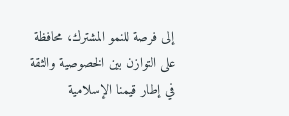إلى فرصة للنمو المشترك، محافظة على التوازن بين الخصوصية والثقة في إطار قيمنا الإسلامية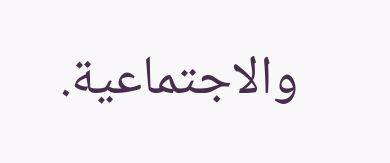والاجتماعية.